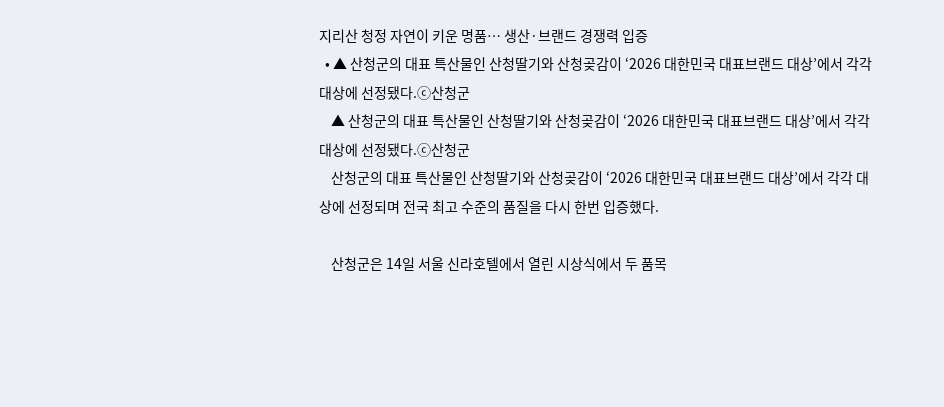지리산 청정 자연이 키운 명품… 생산·브랜드 경쟁력 입증
  • ▲ 산청군의 대표 특산물인 산청딸기와 산청곶감이 ‘2026 대한민국 대표브랜드 대상’에서 각각 대상에 선정됐다.ⓒ산청군
    ▲ 산청군의 대표 특산물인 산청딸기와 산청곶감이 ‘2026 대한민국 대표브랜드 대상’에서 각각 대상에 선정됐다.ⓒ산청군
    산청군의 대표 특산물인 산청딸기와 산청곶감이 ‘2026 대한민국 대표브랜드 대상’에서 각각 대상에 선정되며 전국 최고 수준의 품질을 다시 한번 입증했다.

    산청군은 14일 서울 신라호텔에서 열린 시상식에서 두 품목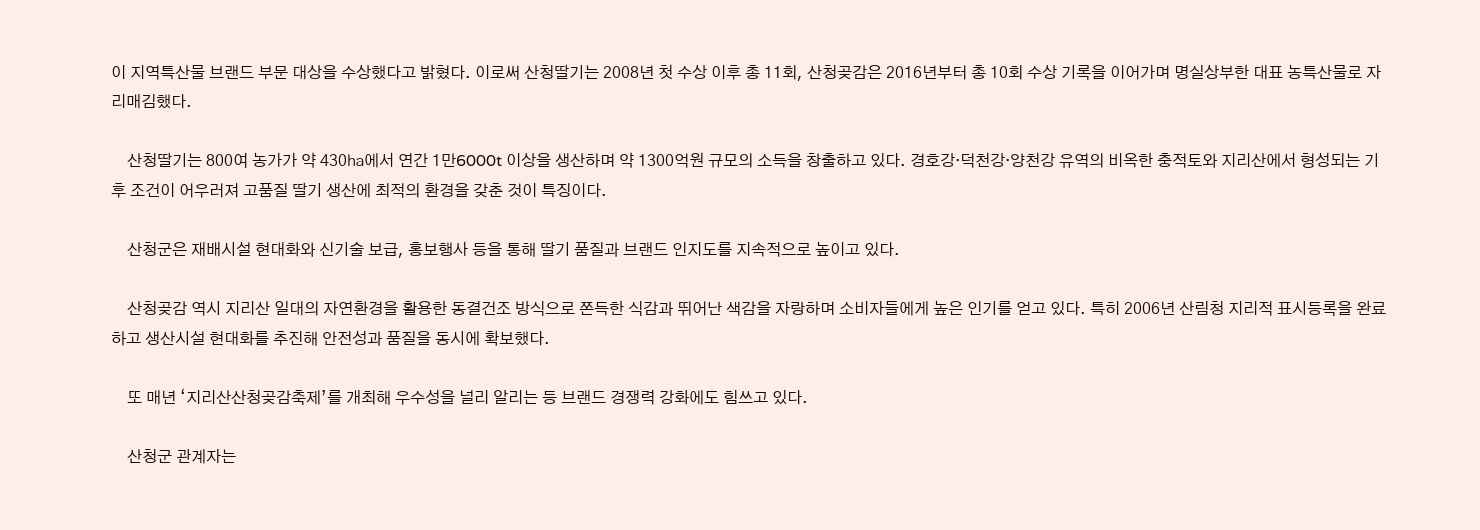이 지역특산물 브랜드 부문 대상을 수상했다고 밝혔다. 이로써 산청딸기는 2008년 첫 수상 이후 총 11회, 산청곶감은 2016년부터 총 10회 수상 기록을 이어가며 명실상부한 대표 농특산물로 자리매김했다.

    산청딸기는 800여 농가가 약 430㏊에서 연간 1만6000t 이상을 생산하며 약 1300억원 규모의 소득을 창출하고 있다. 경호강·덕천강·양천강 유역의 비옥한 충적토와 지리산에서 형성되는 기후 조건이 어우러져 고품질 딸기 생산에 최적의 환경을 갖춘 것이 특징이다.

    산청군은 재배시설 현대화와 신기술 보급, 홍보행사 등을 통해 딸기 품질과 브랜드 인지도를 지속적으로 높이고 있다.

    산청곶감 역시 지리산 일대의 자연환경을 활용한 동결건조 방식으로 쫀득한 식감과 뛰어난 색감을 자랑하며 소비자들에게 높은 인기를 얻고 있다. 특히 2006년 산림청 지리적 표시등록을 완료하고 생산시설 현대화를 추진해 안전성과 품질을 동시에 확보했다.

    또 매년 ‘지리산산청곶감축제’를 개최해 우수성을 널리 알리는 등 브랜드 경쟁력 강화에도 힘쓰고 있다.

    산청군 관계자는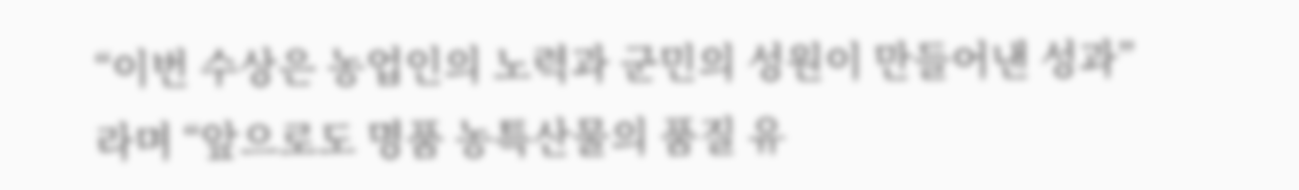“이번 수상은 농업인의 노력과 군민의 성원이 만들어낸 성과”라며 “앞으로도 명품 농특산물의 품질 유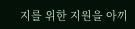지를 위한 지원을 아끼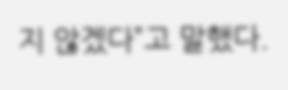지 않겠다”고 말했다.